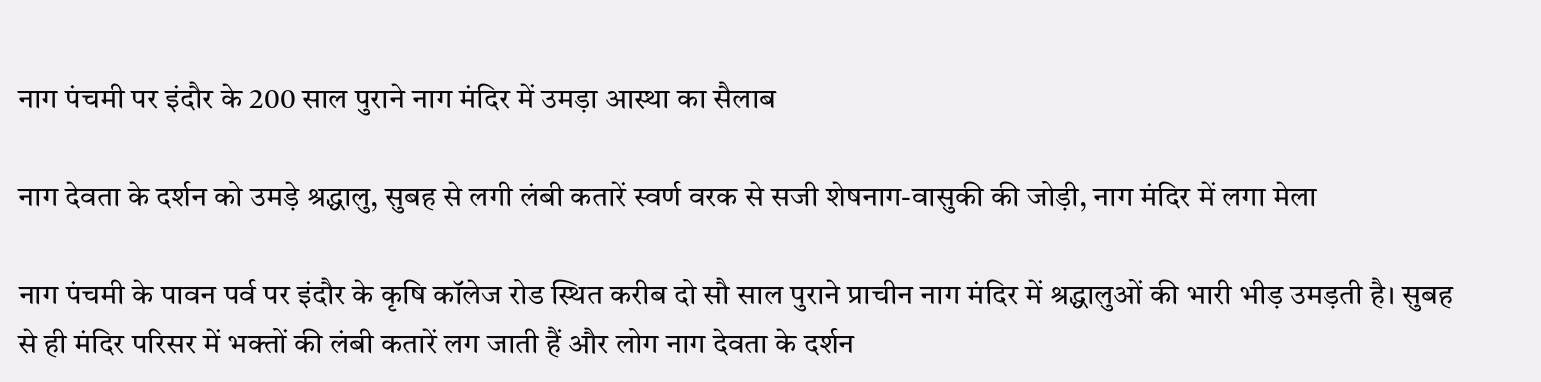नाग पंचमी पर इंदौर के 200 साल पुराने नाग मंदिर में उमड़ा आस्था का सैलाब

नाग देवता के दर्शन को उमड़े श्रद्धालु, सुबह से लगी लंबी कतारें स्वर्ण वरक से सजी शेषनाग-वासुकी की जोड़ी, नाग मंदिर में लगा मेला

नाग पंचमी के पावन पर्व पर इंदौर के कृषि कॉलेज रोड स्थित करीब दो सौ साल पुराने प्राचीन नाग मंदिर में श्रद्धालुओं की भारी भीड़ उमड़ती है। सुबह से ही मंदिर परिसर में भक्तों की लंबी कतारें लग जाती हैं और लोग नाग देवता के दर्शन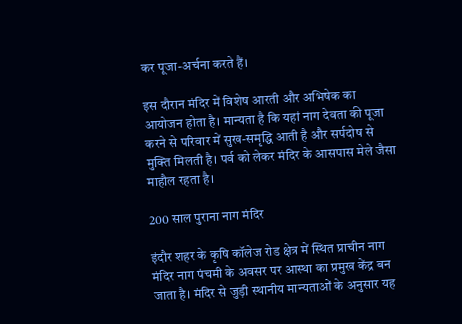कर पूजा-अर्चना करते हैं।

इस दौरान मंदिर में विशेष आरती और अभिषेक का आयोजन होता है। मान्यता है कि यहां नाग देवता की पूजा करने से परिवार में सुख-समृद्धि आती है और सर्पदोष से मुक्ति मिलती है। पर्व को लेकर मंदिर के आसपास मेले जैसा माहौल रहता है।

200 साल पुराना नाग मंदिर

इंदौर शहर के कृषि कॉलेज रोड क्षेत्र में स्थित प्राचीन नाग मंदिर नाग पंचमी के अवसर पर आस्था का प्रमुख केंद्र बन जाता है। मंदिर से जुड़ी स्थानीय मान्यताओं के अनुसार यह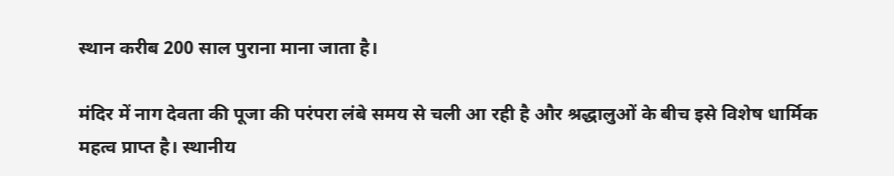स्थान करीब 200 साल पुराना माना जाता है।

मंदिर में नाग देवता की पूजा की परंपरा लंबे समय से चली आ रही है और श्रद्धालुओं के बीच इसे विशेष धार्मिक महत्व प्राप्त है। स्थानीय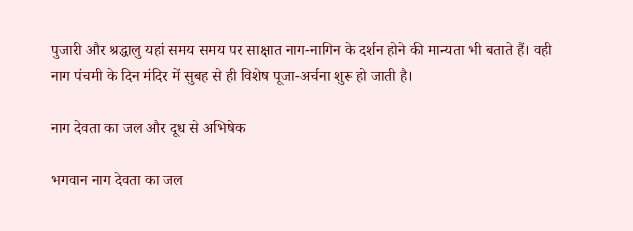पुजारी और श्रद्धालु यहां समय समय पर साक्षात नाग-नागिन के दर्शन होने की मान्यता भी बताते हैं। वही नाग पंचमी के दिन मंदिर में सुबह से ही विशेष पूजा-अर्चना शुरू हो जाती है।

नाग देवता का जल और दूध से अभिषेक

भगवान नाग देवता का जल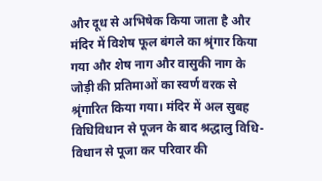और दूध से अभिषेक किया जाता है और मंदिर में विशेष फूल बंगले का श्रृंगार किया गया और शेष नाग और वासुकी नाग के जोड़ी की प्रतिमाओं का स्वर्ण वरक से श्रृंगारित किया गया। मंदिर में अल सुबह विधिविधान से पूजन के बाद श्रद्धालु विधि-विधान से पूजा कर परिवार की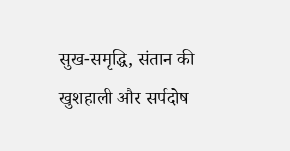सुख-समृद्धि, संतान की खुशहाली और सर्पदोष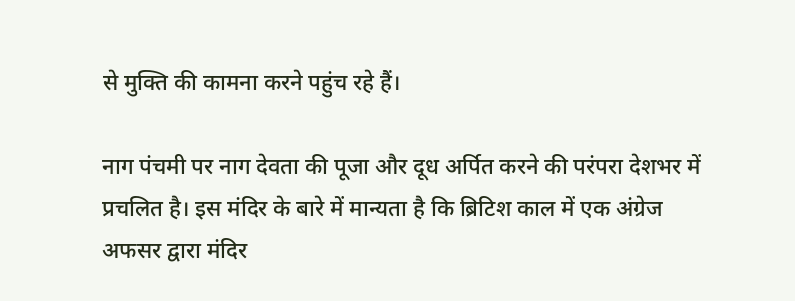से मुक्ति की कामना करने पहुंच रहे हैं।

नाग पंचमी पर नाग देवता की पूजा और दूध अर्पित करने की परंपरा देशभर में प्रचलित है। इस मंदिर के बारे में मान्यता है कि ब्रिटिश काल में एक अंग्रेज अफसर द्वारा मंदिर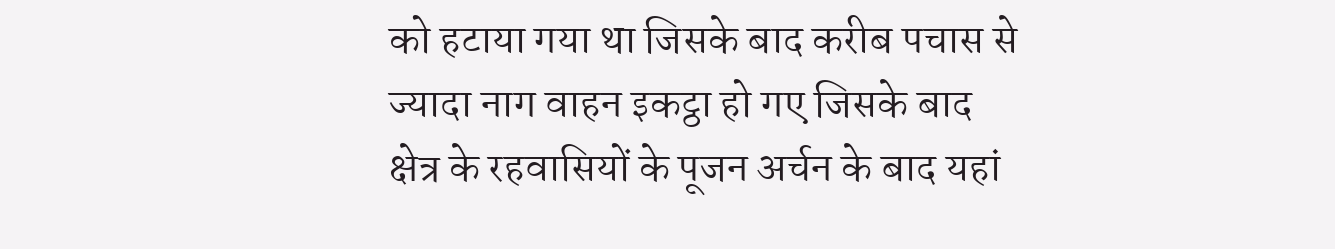को हटाया गया था जिसके बाद करीब पचास से ज्यादा नाग वाहन इकट्ठा हो गए जिसके बाद क्षेत्र के रहवासियों के पूजन अर्चन के बाद यहां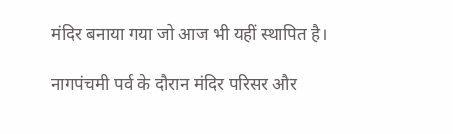मंदिर बनाया गया जो आज भी यहीं स्थापित है।

नागपंचमी पर्व के दौरान मंदिर परिसर और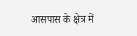आसपास के क्षेत्र में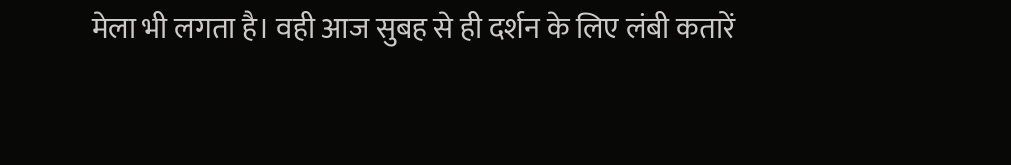मेला भी लगता है। वही आज सुबह से ही दर्शन के लिए लंबी कतारें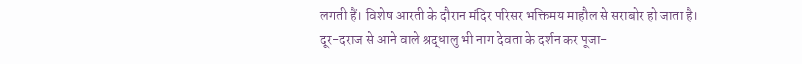लगती हैं। विशेष आरती के दौरान मंदिर परिसर भक्तिमय माहौल से सराबोर हो जाता है। दूर-दराज से आने वाले श्रद्धालु भी नाग देवता के दर्शन कर पूजा-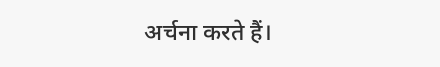अर्चना करते हैं।